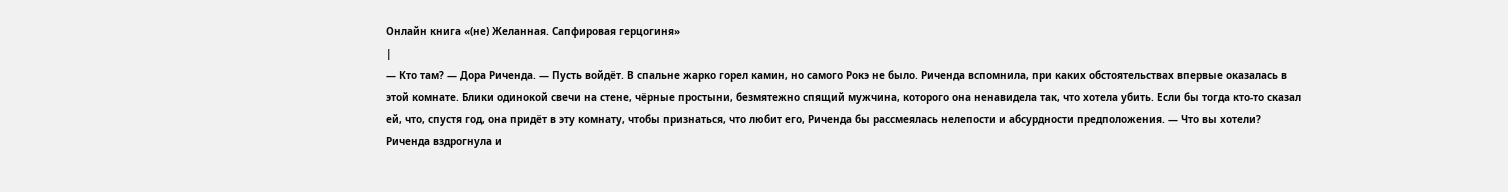Онлайн книга «(не) Желанная. Сапфировая герцогиня»
|
— Кто там? — Дора Риченда. — Пусть войдёт. В спальне жарко горел камин, но самого Рокэ не было. Риченда вспомнила, при каких обстоятельствах впервые оказалась в этой комнате. Блики одинокой свечи на стене, чёрные простыни, безмятежно спящий мужчина, которого она ненавидела так, что хотела убить. Если бы тогда кто-то сказал ей, что, спустя год, она придёт в эту комнату, чтобы признаться, что любит его, Риченда бы рассмеялась нелепости и абсурдности предположения. — Что вы хотели? Риченда вздрогнула и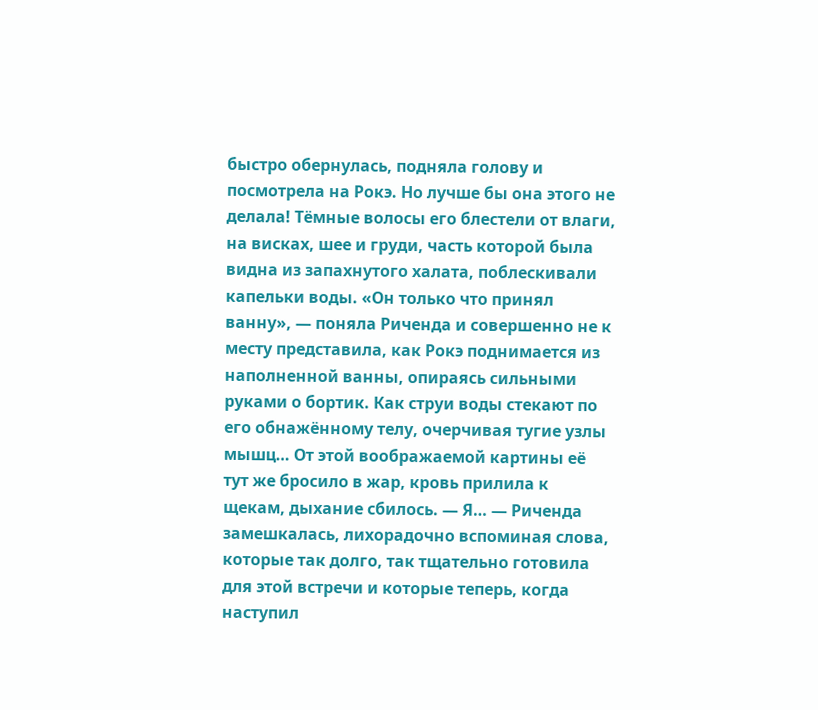быстро обернулась, подняла голову и посмотрела на Рокэ. Но лучше бы она этого не делала! Тёмные волосы его блестели от влаги, на висках, шее и груди, часть которой была видна из запахнутого халата, поблескивали капельки воды. «Он только что принял ванну», — поняла Риченда и совершенно не к месту представила, как Рокэ поднимается из наполненной ванны, опираясь сильными руками о бортик. Как струи воды стекают по его обнажённому телу, очерчивая тугие узлы мышц… От этой воображаемой картины её тут же бросило в жар, кровь прилила к щекам, дыхание сбилось. — Я… — Риченда замешкалась, лихорадочно вспоминая слова, которые так долго, так тщательно готовила для этой встречи и которые теперь, когда наступил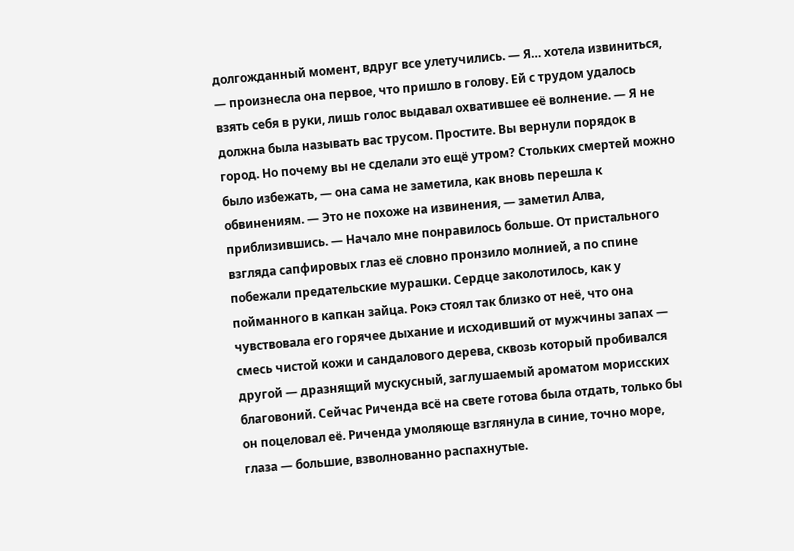долгожданный момент, вдруг все улетучились. — Я… хотела извиниться, — произнесла она первое, что пришло в голову. Ей с трудом удалось взять себя в руки, лишь голос выдавал охватившее её волнение. — Я не должна была называть вас трусом. Простите. Вы вернули порядок в город. Но почему вы не сделали это ещё утром? Стольких смертей можно было избежать, — она сама не заметила, как вновь перешла к обвинениям. — Это не похоже на извинения, — заметил Алва, приблизившись. — Начало мне понравилось больше. От пристального взгляда сапфировых глаз её словно пронзило молнией, а по спине побежали предательские мурашки. Сердце заколотилось, как у пойманного в капкан зайца. Рокэ стоял так близко от неё, что она чувствовала его горячее дыхание и исходивший от мужчины запах — смесь чистой кожи и сандалового дерева, сквозь который пробивался другой — дразнящий мускусный, заглушаемый ароматом морисских благовоний. Сейчас Риченда всё на свете готова была отдать, только бы он поцеловал её. Риченда умоляюще взглянула в синие, точно море, глаза — большие, взволнованно распахнутые.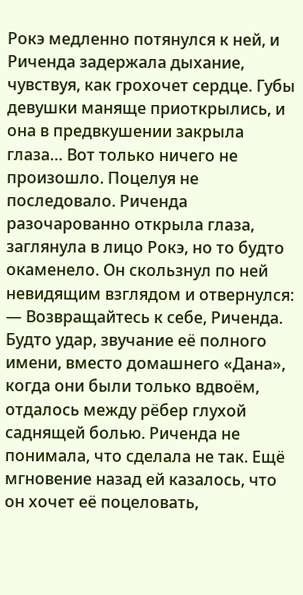Рокэ медленно потянулся к ней, и Риченда задержала дыхание, чувствуя, как грохочет сердце. Губы девушки маняще приоткрылись, и она в предвкушении закрыла глаза… Вот только ничего не произошло. Поцелуя не последовало. Риченда разочарованно открыла глаза, заглянула в лицо Рокэ, но то будто окаменело. Он скользнул по ней невидящим взглядом и отвернулся: — Возвращайтесь к себе, Риченда. Будто удар, звучание её полного имени, вместо домашнего «Дана», когда они были только вдвоём, отдалось между рёбер глухой саднящей болью. Риченда не понимала, что сделала не так. Ещё мгновение назад ей казалось, что он хочет её поцеловать,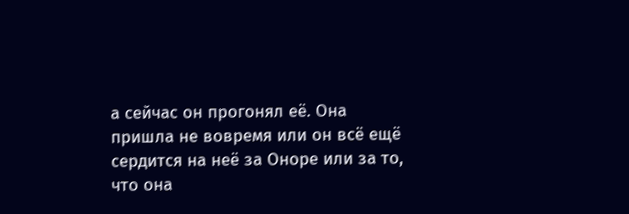а сейчас он прогонял её. Она пришла не вовремя или он всё ещё сердится на неё за Оноре или за то, что она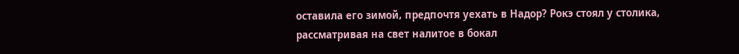оставила его зимой, предпочтя уехать в Надор? Рокэ стоял у столика, рассматривая на свет налитое в бокал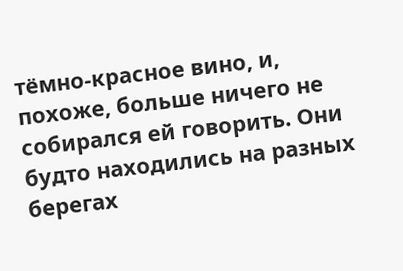тёмно-красное вино, и, похоже, больше ничего не собирался ей говорить. Они будто находились на разных берегах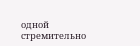одной стремительно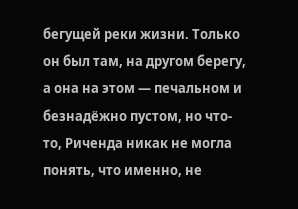бегущей реки жизни. Только он был там, на другом берегу, а она на этом — печальном и безнадёжно пустом, но что-то, Риченда никак не могла понять, что именно, не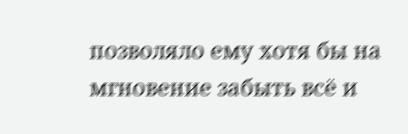позволяло ему хотя бы на мгновение забыть всё и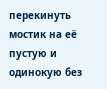перекинуть мостик на её пустую и одинокую без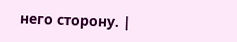него сторону. |